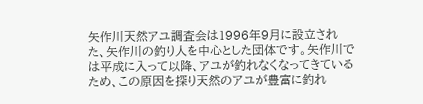矢作川天然アユ調査会は1996年9月に設立された、矢作川の釣り人を中心とした団体です。矢作川では平成に入って以降、アユが釣れなくなってきているため、この原因を探り天然のアユが豊富に釣れ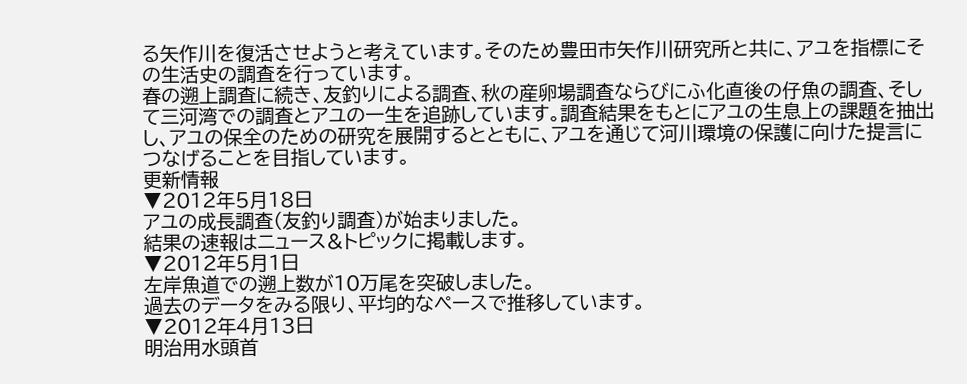る矢作川を復活させようと考えています。そのため豊田市矢作川研究所と共に、アユを指標にその生活史の調査を行っています。
春の遡上調査に続き、友釣りによる調査、秋の産卵場調査ならびにふ化直後の仔魚の調査、そして三河湾での調査とアユの一生を追跡しています。調査結果をもとにアユの生息上の課題を抽出し、アユの保全のための研究を展開するとともに、アユを通じて河川環境の保護に向けた提言につなげることを目指しています。
更新情報
▼2012年5月18日
アユの成長調査(友釣り調査)が始まりました。
結果の速報はニュース&トピックに掲載します。
▼2012年5月1日
左岸魚道での遡上数が10万尾を突破しました。
過去のデータをみる限り、平均的なペースで推移しています。
▼2012年4月13日
明治用水頭首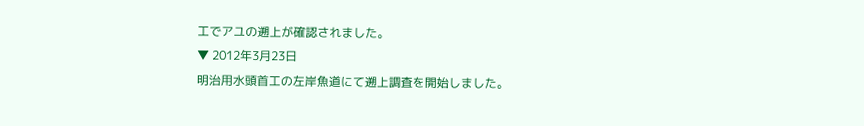工でアユの遡上が確認されました。
▼ 2012年3月23日
明治用水頭首工の左岸魚道にて遡上調査を開始しました。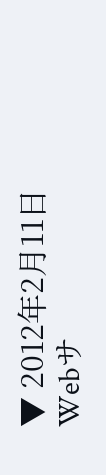▼ 2012年2月11日
Webサ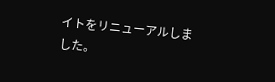イトをリニューアルしました。